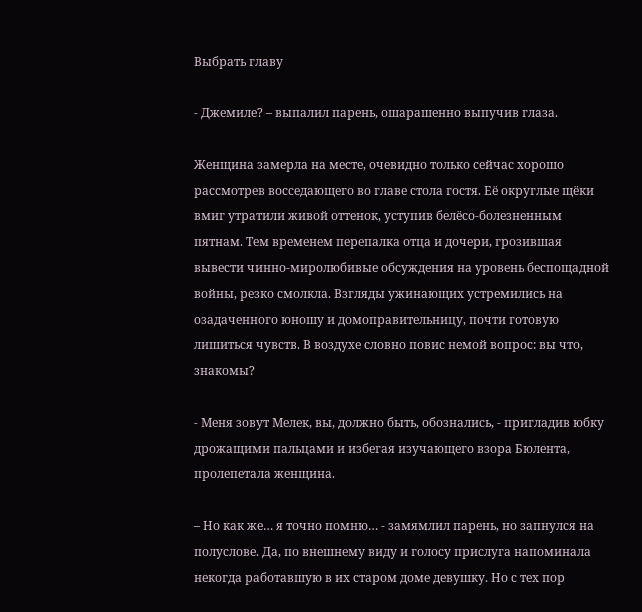Выбрать главу

- Джемиле? – выпалил парень, ошарашенно выпучив глаза.

Женщина замерла на месте, очевидно только сейчас хорошо рассмотрев восседающего во главе стола гостя. Её округлые щёки вмиг утратили живой оттенок, уступив белёсо-болезненным пятнам. Тем временем перепалка отца и дочери, грозившая вывести чинно-миролюбивые обсуждения на уровень беспощадной войны, резко смолкла. Взгляды ужинающих устремились на озадаченного юношу и домоправительницу, почти готовую лишиться чувств. В воздухе словно повис немой вопрос: вы что, знакомы?

- Меня зовут Мелек, вы, должно быть, обознались, - пригладив юбку дрожащими пальцами и избегая изучающего взора Бюлента, пролепетала женщина.

– Но как же… я точно помню… - замямлил парень, но запнулся на полуслове. Да, по внешнему виду и голосу прислуга напоминала некогда работавшую в их старом доме девушку. Но с тех пор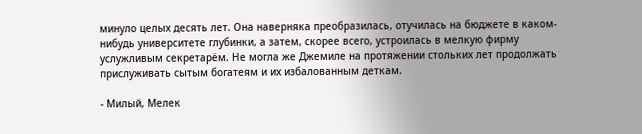минуло целых десять лет. Она наверняка преобразилась, отучилась на бюджете в каком-нибудь университете глубинки, а затем, скорее всего, устроилась в мелкую фирму услужливым секретарём. Не могла же Джемиле на протяжении стольких лет продолжать прислуживать сытым богатеям и их избалованным деткам.

- Милый, Мелек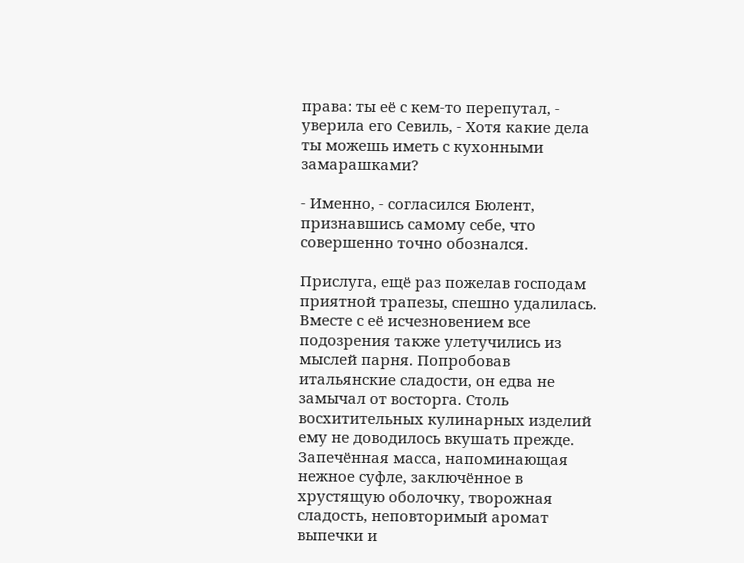права: ты её с кем-то перепутал, - уверила его Севиль, - Хотя какие дела ты можешь иметь с кухонными замарашками?

- Именно, - согласился Бюлент, признавшись самому себе, что совершенно точно обознался.

Прислуга, ещё раз пожелав господам приятной трапезы, спешно удалилась. Вместе с её исчезновением все подозрения также улетучились из мыслей парня. Попробовав итальянские сладости, он едва не замычал от восторга. Столь восхитительных кулинарных изделий ему не доводилось вкушать прежде. Запечённая масса, напоминающая нежное суфле, заключённое в хрустящую оболочку, творожная сладость, неповторимый аромат выпечки и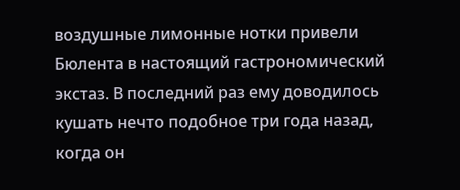воздушные лимонные нотки привели Бюлента в настоящий гастрономический экстаз. В последний раз ему доводилось кушать нечто подобное три года назад, когда он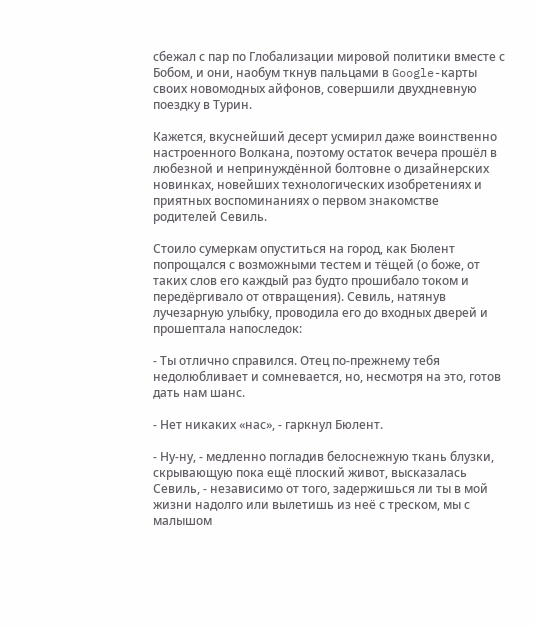сбежал с пар по Глобализации мировой политики вместе с Бобом, и они, наобум ткнув пальцами в Google-карты своих новомодных айфонов, совершили двухдневную поездку в Турин.

Кажется, вкуснейший десерт усмирил даже воинственно настроенного Волкана, поэтому остаток вечера прошёл в любезной и непринуждённой болтовне о дизайнерских новинках, новейших технологических изобретениях и приятных воспоминаниях о первом знакомстве родителей Севиль.

Стоило сумеркам опуститься на город, как Бюлент попрощался с возможными тестем и тёщей (о боже, от таких слов его каждый раз будто прошибало током и передёргивало от отвращения). Севиль, натянув лучезарную улыбку, проводила его до входных дверей и прошептала напоследок:

- Ты отлично справился. Отец по-прежнему тебя недолюбливает и сомневается, но, несмотря на это, готов дать нам шанс.

- Нет никаких «нас», - гаркнул Бюлент.

- Ну-ну, - медленно погладив белоснежную ткань блузки, скрывающую пока ещё плоский живот, высказалась Севиль, - независимо от того, задержишься ли ты в мой жизни надолго или вылетишь из неё с треском, мы с малышом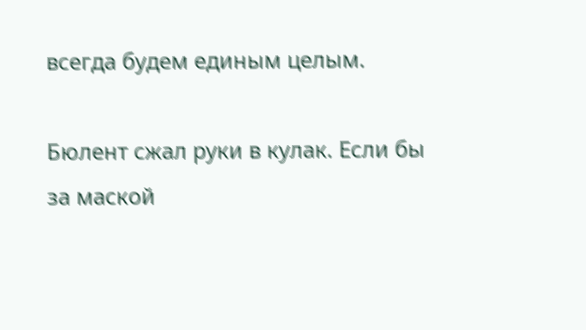всегда будем единым целым.

Бюлент сжал руки в кулак. Если бы за маской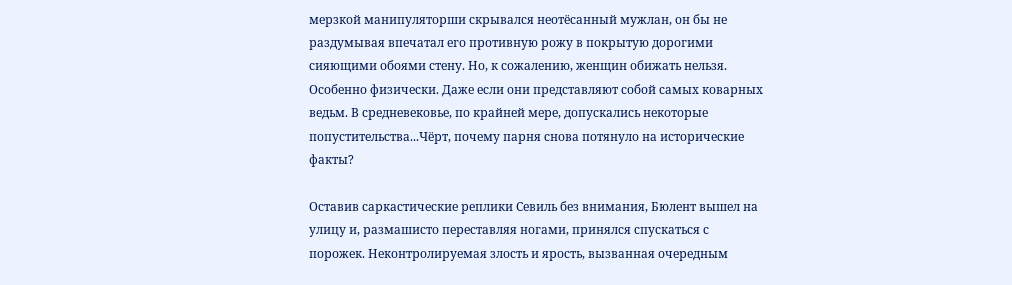мерзкой манипуляторши скрывался неотёсанный мужлан, он бы не раздумывая впечатал его противную рожу в покрытую дорогими сияющими обоями стену. Но, к сожалению, женщин обижать нельзя. Особенно физически. Даже если они представляют собой самых коварных ведьм. В средневековье, по крайней мере, допускались некоторые попустительства...Чёрт, почему парня снова потянуло на исторические факты?

Оставив саркастические реплики Севиль без внимания, Бюлент вышел на улицу и, размашисто переставляя ногами, принялся спускаться с порожек. Неконтролируемая злость и ярость, вызванная очередным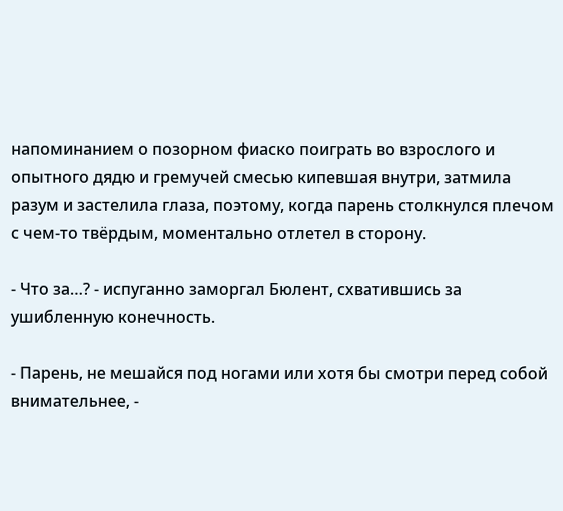напоминанием о позорном фиаско поиграть во взрослого и опытного дядю и гремучей смесью кипевшая внутри, затмила разум и застелила глаза, поэтому, когда парень столкнулся плечом с чем-то твёрдым, моментально отлетел в сторону.

- Что за…? - испуганно заморгал Бюлент, схватившись за ушибленную конечность.

- Парень, не мешайся под ногами или хотя бы смотри перед собой внимательнее, -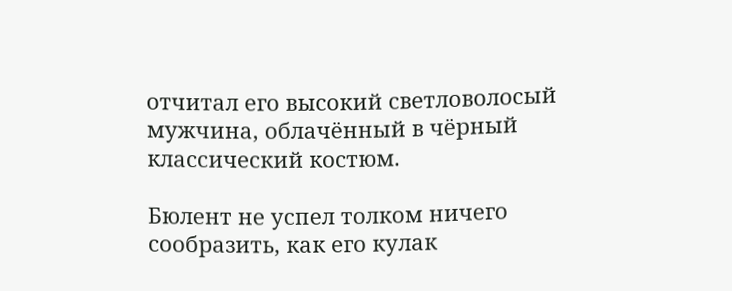отчитал его высокий светловолосый мужчина, облачённый в чёрный классический костюм.

Бюлент не успел толком ничего сообразить, как его кулак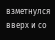взметнулся вверх и со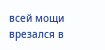всей мощи врезался в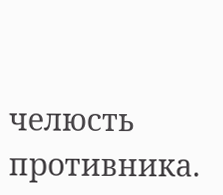челюсть противника.